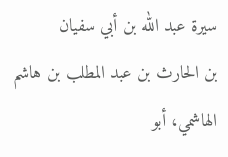سيرة عبد الله بن أبي سفيان
بن الحارث بن عبد المطلب بن هاشم الهاشمي، أبو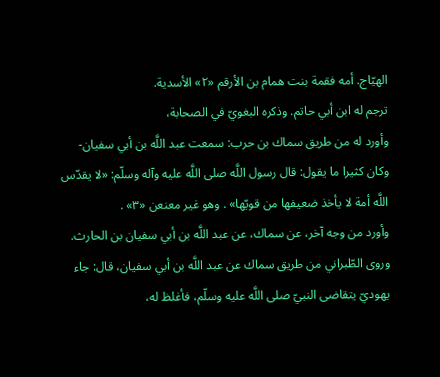الهيّاج. أمه فقمة بنت همام بن الأرقم «٢» الأسدية.
ترجم له ابن أبي حاتم. وذكره البغويّ في الصحابة،
وأورد له من طريق سماك بن حرب: سمعت عبد اللَّه بن أبي سفيان- وكان كثيرا ما يقول: قال رسول اللَّه صلى اللَّه عليه وآله وسلّم: «لا يقدّس اللَّه أمة لا يأخذ ضعيفها من قويّها» . وهو غير معنعن «٣» .
وأورد من وجه آخر، عن سماك، عن عبد اللَّه بن أبي سفيان بن الحارث. وروى الطّبراني من طريق سماك عن عبد اللَّه بن أبي سفيان، قال: جاء يهوديّ يتقاضى النبيّ صلى اللَّه عليه وسلّم، فأغلظ له،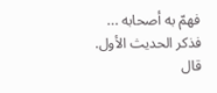فهمّ به أصحابه ... فذكر الحديث الأول.
قال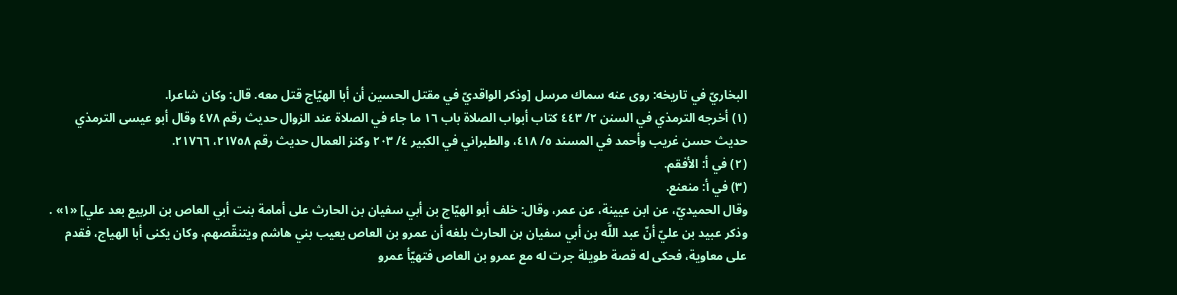البخاريّ في تاريخه: روى عنه سماك مرسل [وذكر الواقديّ في مقتل الحسين أن أبا الهيّاج قتل معه. قال: وكان شاعرا.
(١) أخرجه الترمذي في السنن ٢/ ٤٤٣ كتاب أبواب الصلاة باب ١٦ ما جاء في الصلاة عند الزوال حديث رقم ٤٧٨ وقال أبو عيسى الترمذي حديث حسن غريب وأحمد في المسند ٥/ ٤١٨، والطبراني في الكبير ٤/ ٢٠٣ وكنز العمال حديث رقم ٢١٧٥٨، ٢١٧٦٦.
(٢) في أ: الأفقم.
(٣) في أ: منعنع.
وقال الحميديّ، عن ابن عيينة، عن عمر، وقال: خلف أبو الهيّاج بن أبي سفيان بن الحارث على أمامة بنت أبي العاص بن الربيع بعد علي] «١» .
وذكر عبيد بن عليّ أنّ عبد اللَّه بن أبي سفيان بن الحارث بلغه أن عمرو بن العاص يعيب بني هاشم ويتنقّصهم، وكان يكنى أبا الهياج، فقدم على معاوية، فحكى له قصة طويلة جرت له مع عمرو بن العاص فتهيّأ عمرو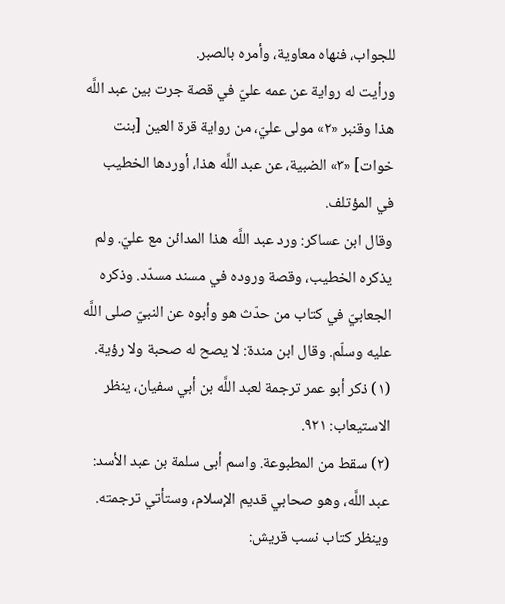للجواب، فنهاه معاوية، وأمره بالصبر.
ورأيت له رواية عن عمه عليّ في قصة جرت بين عبد اللَّه هذا وقنبر «٢» مولى عليّ، من رواية قرة العين [بنت خوات] «٣» الضبية، عن عبد اللَّه هذا، أوردها الخطيب في المؤتلف.
وقال ابن عساكر: ورد عبد اللَّه هذا المدائن مع عليّ. ولم يذكره الخطيب، وقصة وروده في مسند مسدّد. وذكره الجعابيّ في كتاب من حدّث هو وأبوه عن النبيّ صلى اللَّه عليه وسلّم. وقال ابن مندة: لا يصح له صحبة ولا رؤية.
(١) ذكر أبو عمر ترجمة لعبد اللَّه بن أبي سفيان، ينظر الاستيعاب: ٩٢١.
(٢) سقط من المطبوعة. واسم أبى سلمة بن عبد الأسد: عبد اللَّه، وهو صحابي قديم الإسلام، وستأتي ترجمته. وينظر كتاب نسب قريش: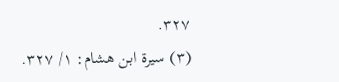٣٢٧.
(٣) سيرة ابن هشام: ١/ ٣٢٧.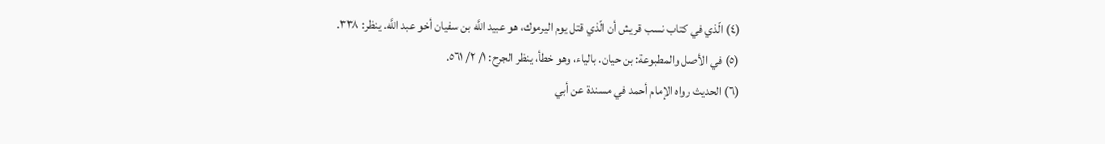(٤) الّذي في كتاب نسب قريش أن الّذي قتل يوم اليرموك، هو عبيد اللَّه بن سفيان أخو عبد اللَّه. ينظر: ٣٣٨.
(٥) في الأصل والمطبوعة: بن حيان. بالياء، وهو خطأ، ينظر الجرح: ١/ ٢/ ٥٦١.
(٦) الحديث رواه الإمام أحمد في مسندة عن أبي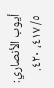أيوب الأنصاري: ٥/ ٤١٧، ٤٢٠.